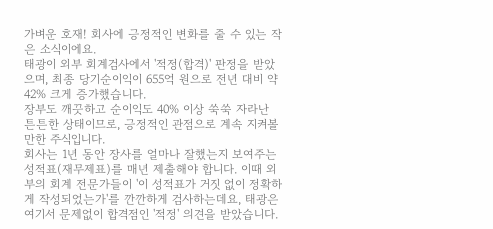가벼운 호재! 회사에 긍정적인 변화를 줄 수 있는 작은 소식이에요.
태광이 외부 회계검사에서 '적정(합격)' 판정을 받았으며, 최종 당기순이익이 655억 원으로 전년 대비 약 42% 크게 증가했습니다.
장부도 깨끗하고 순이익도 40% 이상 쑥쑥 자라난 튼튼한 상태이므로, 긍정적인 관점으로 계속 지켜볼 만한 주식입니다.
회사는 1년 동안 장사를 얼마나 잘했는지 보여주는 성적표(재무제표)를 매년 제출해야 합니다. 이때 외부의 회계 전문가들이 '이 성적표가 거짓 없이 정확하게 작성되었는가'를 깐깐하게 검사하는데요, 태광은 여기서 문제없이 합격점인 '적정' 의견을 받았습니다.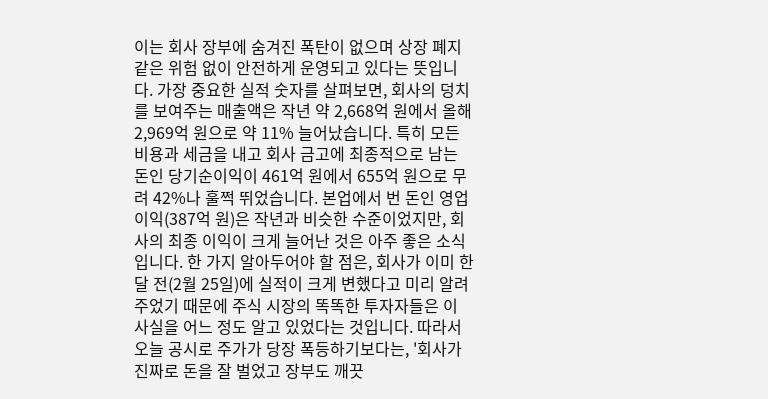이는 회사 장부에 숨겨진 폭탄이 없으며 상장 폐지 같은 위험 없이 안전하게 운영되고 있다는 뜻입니다. 가장 중요한 실적 숫자를 살펴보면, 회사의 덩치를 보여주는 매출액은 작년 약 2,668억 원에서 올해 2,969억 원으로 약 11% 늘어났습니다. 특히 모든 비용과 세금을 내고 회사 금고에 최종적으로 남는 돈인 당기순이익이 461억 원에서 655억 원으로 무려 42%나 훌쩍 뛰었습니다. 본업에서 번 돈인 영업이익(387억 원)은 작년과 비슷한 수준이었지만, 회사의 최종 이익이 크게 늘어난 것은 아주 좋은 소식입니다. 한 가지 알아두어야 할 점은, 회사가 이미 한 달 전(2월 25일)에 실적이 크게 변했다고 미리 알려주었기 때문에 주식 시장의 똑똑한 투자자들은 이 사실을 어느 정도 알고 있었다는 것입니다. 따라서 오늘 공시로 주가가 당장 폭등하기보다는, '회사가 진짜로 돈을 잘 벌었고 장부도 깨끗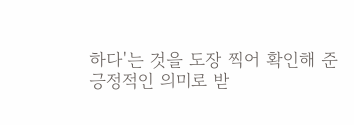하다'는 것을 도장 찍어 확인해 준 긍정적인 의미로 받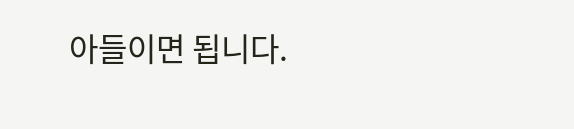아들이면 됩니다.